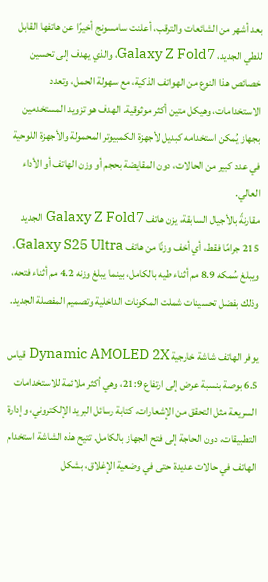بعد أشهر من الشائعات والترقب، أعلنت سامسونج أخيرًا عن هاتفها القابل للطي الجديد، Galaxy Z Fold7، والذي يهدف إلى تحسين خصائص هذا النوع من الهواتف الذكية، مع سهولة الحمل، وتعدد الاستخدامات، وهيكل متين أكثر موثوقية. الهدف هو تزويد المستخدمين بجهاز يُمكن استخدامه كبديل لأجهزة الكمبيوتر المحمولة والأجهزة اللوحية في عدد كبير من الحالات، دون المقايضة بحجم أو وزن الهاتف أو الأداء العالي.
مقارنةً بالأجيال السابقة، يزن هاتف Galaxy Z Fold7 الجديد 215 جرامًا فقط، أي أخف وزنًا من هاتف Galaxy S25 Ultra، ويبلغ سُمكه 8.9 مم أثناء طيه بالكامل، بينما يبلغ وزنه 4.2 مم أثناء فتحه، وذلك بفضل تحسينات شملت المكونات الداخلية وتصميم المفصلة الجديد.

يوفر الهاتف شاشة خارجية Dynamic AMOLED 2X قياس 6.5 بوصة بنسبة عرض إلى ارتفاع 21:9، وهي أكثر ملائمة للاستخدامات السريعة مثل التحقق من الإشعارات، كتابة رسائل البريد الإلكتروني، وإدارة التطبيقات، دون الحاجة إلى فتح الجهاز بالكامل. تتيح هذه الشاشة استخدام الهاتف في حالات عديدة حتى في وضعية الإغلاق، بشكل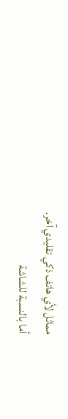مماثل لأي هاتف ذكي تقليدي آخر.
أما بالنسبة للشاشة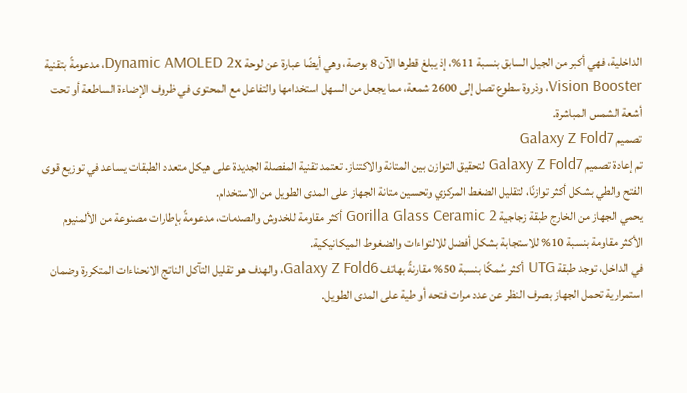الداخلية، فهي أكبر من الجيل السابق بنسبة 11%، إذ يبلغ قطرها الآن 8 بوصة، وهي أيضًا عبارة عن لوحة Dynamic AMOLED 2X، مدعومةً بتقنية Vision Booster، وذروة سطوع تصل إلى 2600 شمعة، مما يجعل من السهل استخدامها والتفاعل مع المحتوى في ظروف الإضاءة الساطعة أو تحت أشعة الشمس المباشرة.
تصميم Galaxy Z Fold7
تم إعادة تصميم Galaxy Z Fold7 لتحقيق التوازن بين المتانة والاكتناز. تعتمد تقنية المفصلة الجديدة على هيكل متعدد الطبقات يساعد في توزيع قوى الفتح والطي بشكل أكثر توازنًا، لتقليل الضغط المركزي وتحسين متانة الجهاز على المدى الطويل من الاستخدام.
يحمي الجهاز من الخارج طبقة زجاجية Gorilla Glass Ceramic 2 أكثر مقاومة للخدوش والصدمات، مدعومةً بإطارات مصنوعة من الألمنيوم الأكثر مقاومة بنسبة 10% للاستجابة بشكل أفضل للالتواءات والضغوط الميكانيكية.
في الداخل، توجد طبقة UTG أكثر سُمكًا بنسبة 50% مقارنةً بهاتف Galaxy Z Fold6، والهدف هو تقليل التآكل الناتج الانحناءات المتكررة وضمان استمرارية تحمل الجهاز بصرف النظر عن عدد مرات فتحه أو طية على المدى الطويل.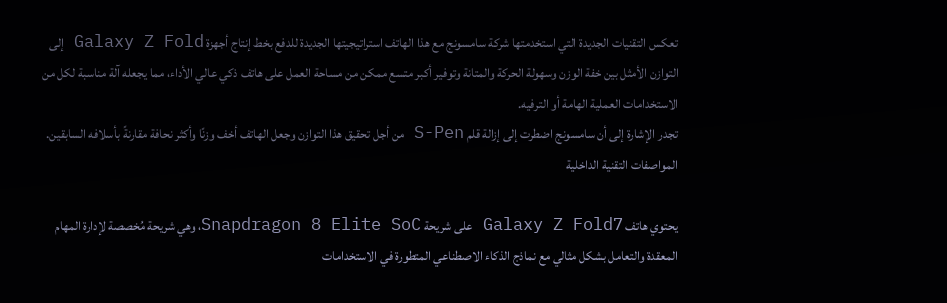تعكس التقنيات الجديدة التي استخدمتها شركة سامسونج مع هذا الهاتف استراتيجيتها الجديدة للدفع بخط إنتاج أجهزة Galaxy Z Fold إلى التوازن الأمثل بين خفة الوزن وسهولة الحركة والمتانة وتوفير أكبر متسع ممكن من مساحة العمل على هاتف ذكي عالي الأداء، مما يجعله آلة مناسبة لكل من الاستخدامات العملية الهامة أو الترفيه.
تجدر الإشارة إلى أن سامسونج اضطرت إلى إزالة قلم S-Pen من أجل تحقيق هذا التوازن وجعل الهاتف أخف وزنًا وأكثر نحافة مقارنةً بأسلافه السابقين.
المواصفات التقنية الداخلية

يحتوي هاتف Galaxy Z Fold7 على شريحة Snapdragon 8 Elite SoC، وهي شريحة مُخصصة لإدارة المهام المعقدة والتعامل بشكل مثالي مع نماذج الذكاء الاصطناعي المتطورة في الاستخدامات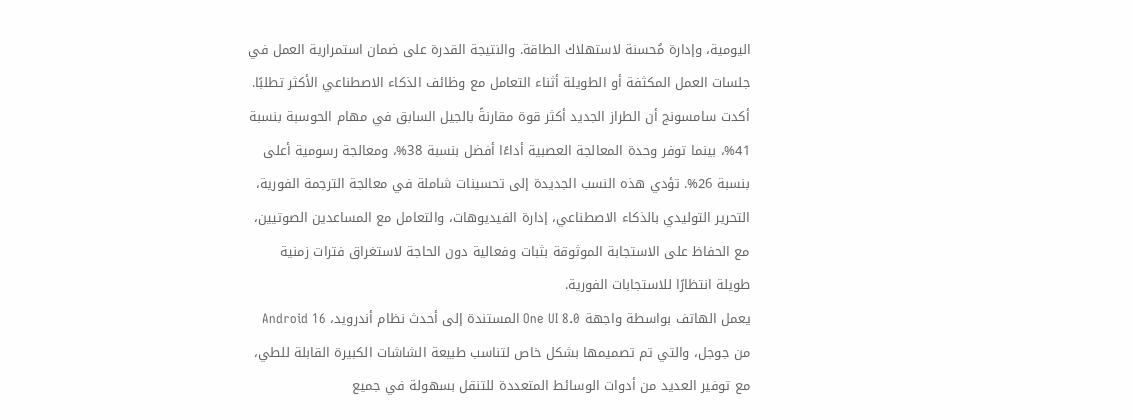اليومية، وإدارة مُحسنة لاستهلاك الطاقة. والنتيجة القدرة على ضمان استمرارية العمل في جلسات العمل المكثفة أو الطويلة أثناء التعامل مع وظائف الذكاء الاصطناعي الأكثر تطلبًا.
أكدت سامسونج أن الطراز الجديد أكثر قوة مقارنةً بالجيل السابق في مهام الحوسبة بنسبة 41%، بينما توفر وحدة المعالجة العصبية أداءًا أفضل بنسبة 38%، ومعالجة رسومية أعلى بنسبة 26%. تؤدي هذه النسب الجديدة إلى تحسينات شاملة في معالجة الترجمة الفورية، التحرير التوليدي بالذكاء الاصطناعي، إدارة الفيديوهات، والتعامل مع المساعدين الصوتيين، مع الحفاظ على الاستجابة الموثوقة بثبات وفعالية دون الحاجة لاستغراق فترات زمنية طويلة انتظارًا للاستجابات الفورية.
يعمل الهاتف بواسطة واجهة One UI 8.0 المستندة إلى أحدث نظام أندرويد، Android 16 من جوجل، والتي تم تصميمها بشكل خاص لتناسب طبيعة الشاشات الكبيرة القابلة للطي، مع توفير العديد من أدوات الوسائط المتعددة للتنقل بسهولة في جميع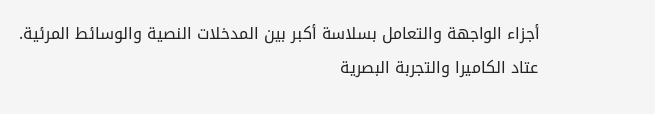أجزاء الواجهة والتعامل بسلاسة أكبر بين المدخلات النصية والوسائط المرئية.
عتاد الكاميرا والتجربة البصرية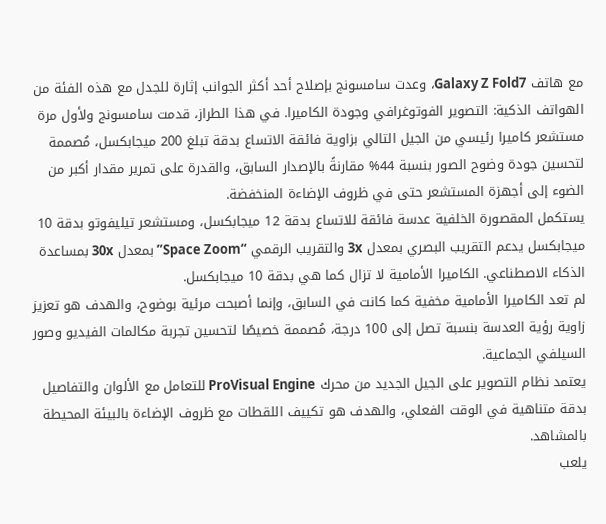مع هاتف Galaxy Z Fold7، وعدت سامسونج بإصلاح أحد أكثر الجوانب إثارة للجدل مع هذه الفئة من الهواتف الذكية: التصوير الفوتوغرافي وجودة الكاميرا. في هذا الطراز، قدمت سامسونج ولأول مرة مستشعر كاميرا رئيسي من الجيل التالي بزاوية فائقة الاتساع بدقة تبلغ 200 ميجابكسل، مُصممة لتحسين جودة وضوح الصور بنسبة 44% مقارنةً بالإصدار السابق، والقدرة على تمرير مقدار أكبر من الضوء إلى أجهزة المستشعر حتى في ظروف الإضاءة المنخفضة.
يستكمل المقصورة الخلفية عدسة فائقة للاتساع بدقة 12 ميجابكسل، ومستشعر تيليفوتو بدقة 10 ميجابكسل يدعم التقريب البصري بمعدل 3x والتقريب الرقمي “Space Zoom” بمعدل 30x بمساعدة الذكاء الاصطناعي. الكاميرا الأمامية لا تزال كما هي بدقة 10 ميجابكسل.
لم تعد الكاميرا الأمامية مخفية كما كانت في السابق، وإنما أصبحت مرئية بوضوح، والهدف هو تعزيز زاوية رؤية العدسة بنسبة تصل إلى 100 درجة، مُصممة خصيصًا لتحسين تجربة مكالمات الفيديو وصور السيلفي الجماعية.
يعتمد نظام التصوير على الجيل الجديد من محرك ProVisual Engine للتعامل مع الألوان والتفاصيل بدقة متناهية في الوقت الفعلي، والهدف هو تكييف اللقطات مع ظروف الإضاءة بالبيئة المحيطة بالمشاهد.
يلعب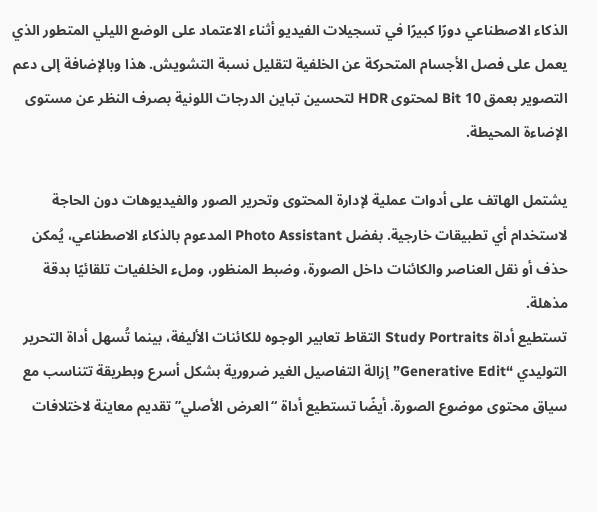الذكاء الاصطناعي دورًا كبيرًا في تسجيلات الفيديو أثناء الاعتماد على الوضع الليلي المتطور الذي يعمل على فصل الأجسام المتحركة عن الخلفية لتقليل نسبة التشويش. هذا وبالإضافة إلى دعم التصوير بعمق 10 Bit لمحتوى HDR لتحسين تباين الدرجات اللونية بصرف النظر عن مستوى الإضاءة المحيطة.

يشتمل الهاتف على أدوات عملية لإدارة المحتوى وتحرير الصور والفيديوهات دون الحاجة لاستخدام أي تطبيقات خارجية. بفضل Photo Assistant المدعوم بالذكاء الاصطناعي، يُمكن حذف أو نقل العناصر والكائنات داخل الصورة، وضبط المنظور، وملء الخلفيات تلقائيًا بدقة مذهلة.
تستطيع أداة Study Portraits التقاط تعابير الوجوه للكائنات الأليفة، بينما تُسهل أداة التحرير التوليدي “Generative Edit” إزالة التفاصيل الغير ضرورية بشكل أسرع وبطريقة تتناسب مع سياق محتوى موضوع الصورة. أيضًا تستطيع أداة “العرض الأصلي” تقديم معاينة لاختلافات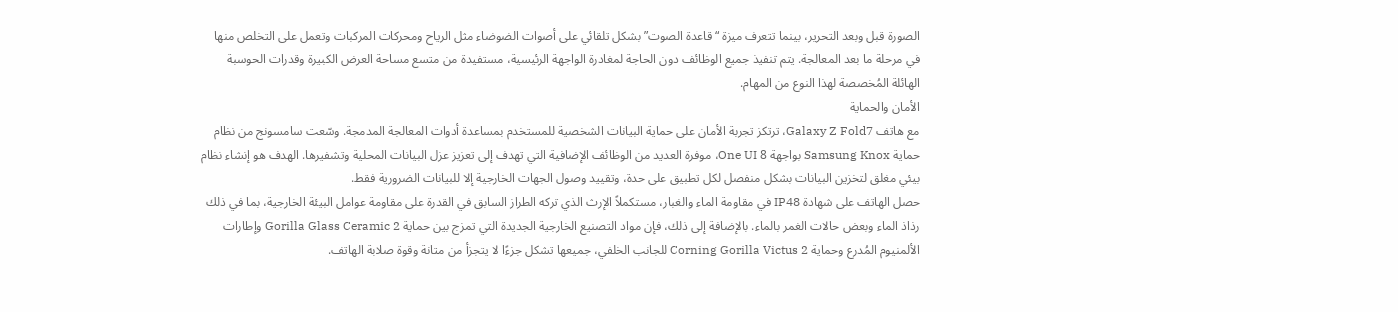الصورة قبل وبعد التحرير، بينما تتعرف ميزة “قاعدة الصوت” بشكل تلقائي على أصوات الضوضاء مثل الرياح ومحركات المركبات وتعمل على التخلص منها في مرحلة ما بعد المعالجة. يتم تنفيذ جميع الوظائف دون الحاجة لمغادرة الواجهة الرئيسية، مستفيدة من متسع مساحة العرض الكبيرة وقدرات الحوسبة الهائلة المُخصصة لهذا النوع من المهام.
الأمان والحماية
مع هاتف Galaxy Z Fold7، ترتكز تجربة الأمان على حماية البيانات الشخصية للمستخدم بمساعدة أدوات المعالجة المدمجة. وسّعت سامسونج من نظام حماية Samsung Knox بواجهة One UI 8، موفرة العديد من الوظائف الإضافية التي تهدف إلى تعزيز عزل البيانات المحلية وتشفيرها. الهدف هو إنشاء نظام بيئي مغلق لتخزين البيانات بشكل منفصل لكل تطبيق على حدة، وتقييد وصول الجهات الخارجية إلا للبيانات الضرورية فقط.
حصل الهاتف على شهادة IP48 في مقاومة الماء والغبار، مستكملاً الإرث الذي تركه الطراز السابق في القدرة على مقاومة عوامل البيئة الخارجية، بما في ذلك رذاذ الماء وبعض حالات الغمر بالماء. بالإضافة إلى ذلك، فإن مواد التصنيع الخارجية الجديدة التي تمزج بين حماية Gorilla Glass Ceramic 2 وإطارات الألمنيوم المُدرع وحماية Corning Gorilla Victus 2 للجانب الخلفي، جميعها تشكل جزءًا لا يتجزأ من متانة وقوة صلابة الهاتف.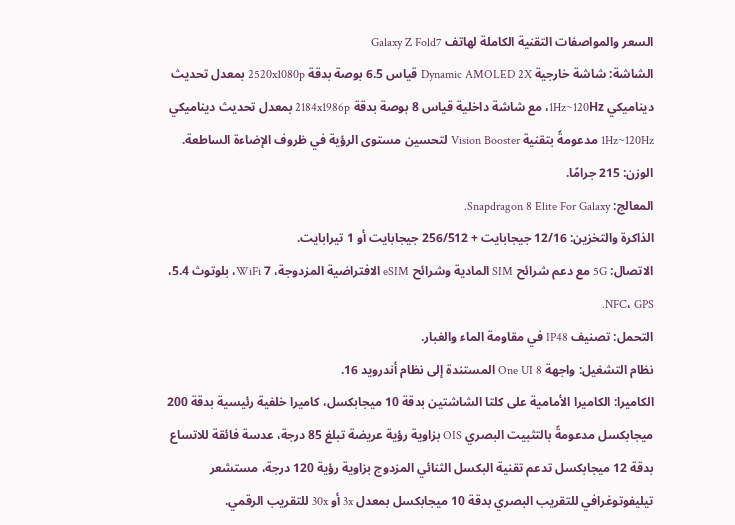السعر والمواصفات التقنية الكاملة لهاتف Galaxy Z Fold7
الشاشة: شاشة خارجية Dynamic AMOLED 2X قياس 6.5 بوصة بدقة 2520x1080p بمعدل تحديث ديناميكي 1Hz~120Hz، مع شاشة داخلية قياس 8 بوصة بدقة 2184x1986p بمعدل تحديث ديناميكي 1Hz~120Hz مدعومةً بتقنية Vision Booster لتحسين مستوى الرؤية في ظروف الإضاءة الساطعة.
الوزن: 215 جرامًا.
المعالج: Snapdragon 8 Elite For Galaxy.
الذاكرة والتخزين: 12/16 جيجابايت + 256/512 جيجابايت أو 1 تيرابايت.
الاتصال: 5G مع دعم شرائح SIM المادية وشرائح eSIM الافتراضية المزدوجة، WiFi 7، بلوتوث 5.4، NFC، GPS.
التحمل: تصنيف IP48 في مقاومة الماء والغبار.
نظام التشغيل: واجهة One UI 8 المستندة إلى نظام أندرويد 16.
الكاميرا: الكاميرا الأمامية على كلتا الشاشتين بدقة 10 ميجابكسل، كاميرا خلفية رئيسية بدقة 200 ميجابكسل مدعومةً بالتثبيت البصري OIS بزاوية رؤية عريضة تبلغ 85 درجة، عدسة فائقة للاتساع بدقة 12 ميجابكسل تدعم تقنية البكسل الثنائي المزدوج بزاوية رؤية 120 درجة، مستشعر تيليفوتوغرافي للتقريب البصري بدقة 10 ميجابكسل بمعدل 3x أو 30x للتقريب الرقمي.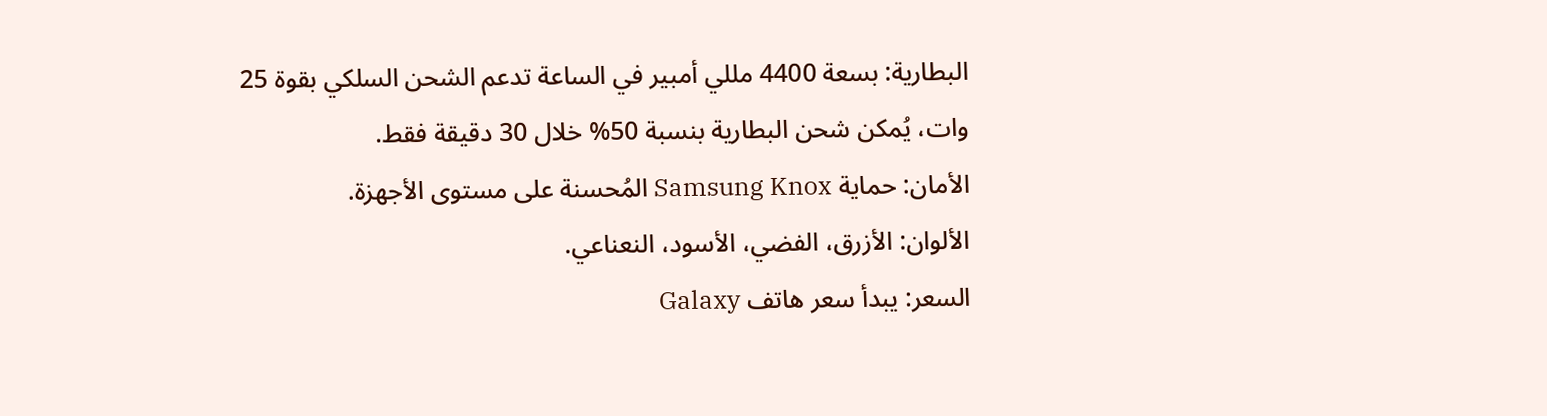البطارية: بسعة 4400 مللي أمبير في الساعة تدعم الشحن السلكي بقوة 25 وات، يُمكن شحن البطارية بنسبة 50% خلال 30 دقيقة فقط.
الأمان: حماية Samsung Knox المُحسنة على مستوى الأجهزة.
الألوان: الأزرق، الفضي، الأسود، النعناعي.
السعر: يبدأ سعر هاتف Galaxy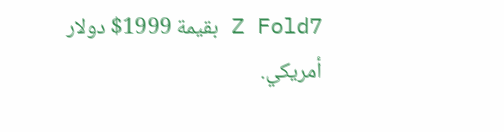Z Fold7 بقيمة 1999$ دولار أمريكي.